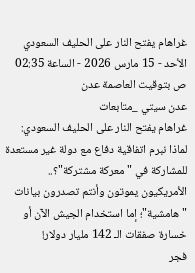غراهام يفتح النار على الحليف السعودي
الأحد - 15 مارس 2026 - الساعة 02:35 ص بتوقيت العاصمة عدن
عدن سيتي _متابعات
غراهام يفتح النار على الحليف السعودي: لماذا نبرم اتفاقية دفاع مع دولة غير مستعدة للمشاركة في "معركة مشتركة"؟.. الأمريكيون يموتون وأنتم تصدرون بيانات "هامشية"؛ إما استخدام الجيش الآن أو خسارة صفقات الـ 142 مليار دولار!
فجر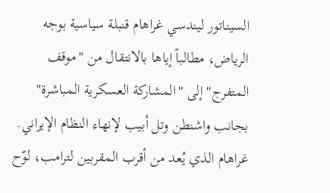السيناتور ليندسي غراهام قنبلة سياسية بوجه الرياض، مطالباً إياها بالانتقال من "موقف المتفرج" إلى "المشاركة العسكرية المباشرة" بجانب واشنطن وتل أبيب لإنهاء النظام الإيراني. غراهام الذي يُعد من أقرب المقربين لترامب، لوّح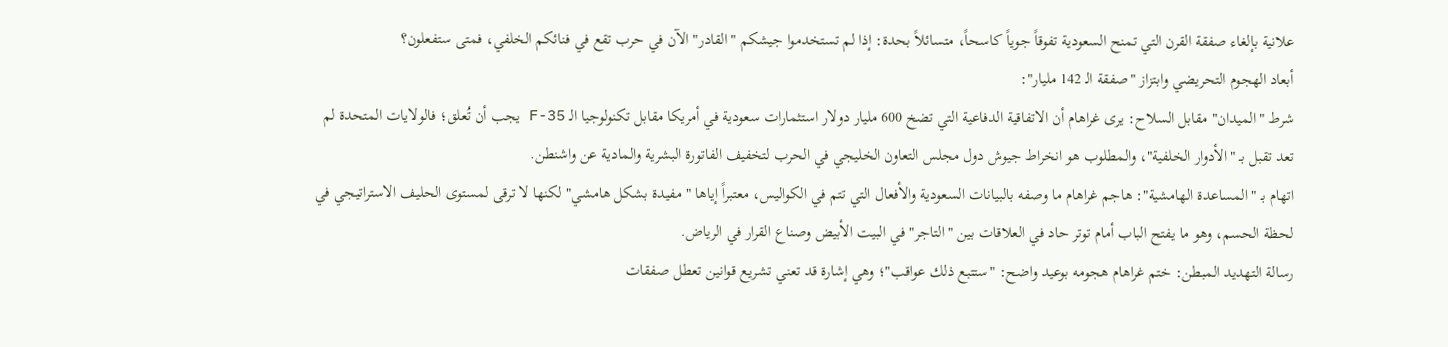علانية بإلغاء صفقة القرن التي تمنح السعودية تفوقاً جوياً كاسحاً، متسائلاً بحدة: إذا لم تستخدموا جيشكم "القادر" الآن في حرب تقع في فنائكم الخلفي، فمتى ستفعلون؟
أبعاد الهجوم التحريضي وابتزاز "صفقة الـ 142 مليار":
شرط "الميدان" مقابل السلاح: يرى غراهام أن الاتفاقية الدفاعية التي تضخ 600 مليار دولار استثمارات سعودية في أمريكا مقابل تكنولوجيا الـ F-35 يجب أن تُعلق؛ فالولايات المتحدة لم تعد تقبل بـ "الأدوار الخلفية"، والمطلوب هو انخراط جيوش دول مجلس التعاون الخليجي في الحرب لتخفيف الفاتورة البشرية والمادية عن واشنطن.
اتهام بـ "المساعدة الهامشية": هاجم غراهام ما وصفه بالبيانات السعودية والأفعال التي تتم في الكواليس، معتبراً إياها "مفيدة بشكل هامشي" لكنها لا ترقى لمستوى الحليف الاستراتيجي في لحظة الحسم، وهو ما يفتح الباب أمام توتر حاد في العلاقات بين "التاجر" في البيت الأبيض وصناع القرار في الرياض.
رسالة التهديد المبطن: ختم غراهام هجومه بوعيد واضح: "ستتبع ذلك عواقب"؛ وهي إشارة قد تعني تشريع قوانين تعطل صفقات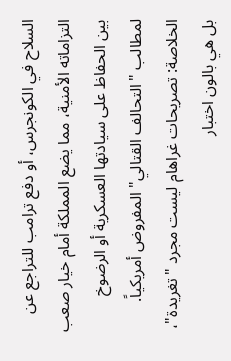السلاح في الكونجرس، أو دفع ترامب للتراجع عن التزاماته الأمنية، مما يضع المملكة أمام خيار صعب بين الحفاظ على سيادتها العسكرية أو الرضوخ لمطالب "التحالف القتالي" المفروض أمريكياً.
الخلاصة: تصريحات غراهام ليست مجرد "تغريدة"، بل هي بالون اختبار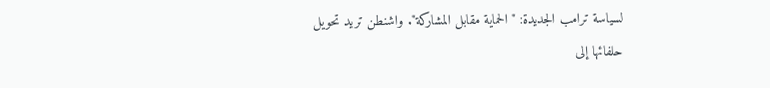لسياسة ترامب الجديدة: "الحماية مقابل المشاركة". واشنطن تريد تحويل حلفائها إلى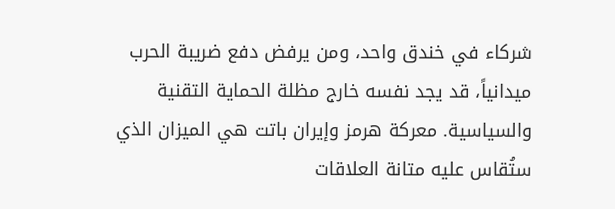شركاء في خندق واحد، ومن يرفض دفع ضريبة الحرب ميدانياً، قد يجد نفسه خارج مظلة الحماية التقنية والسياسية. معركة هرمز وإيران باتت هي الميزان الذي ستُقاس عليه متانة العلاقات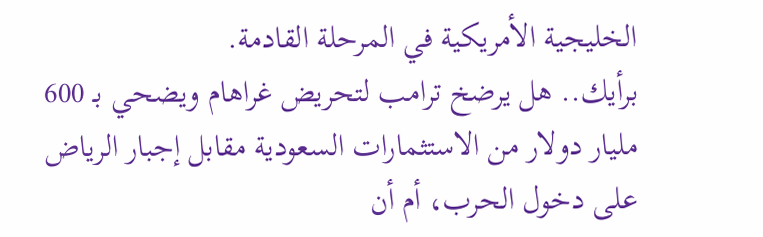الخليجية الأمريكية في المرحلة القادمة.
برأيك.. هل يرضخ ترامب لتحريض غراهام ويضحي بـ 600 مليار دولار من الاستثمارات السعودية مقابل إجبار الرياض على دخول الحرب، أم أن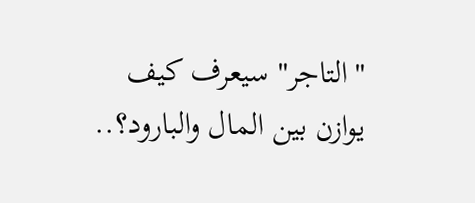"التاجر" سيعرف كيف يوازن بين المال والبارود؟..